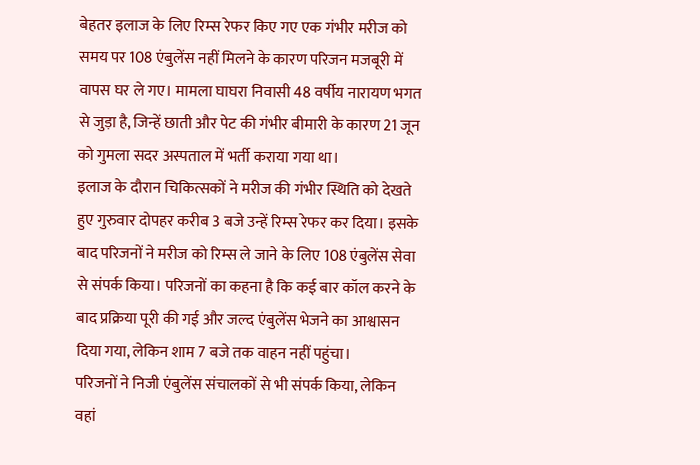बेहतर इलाज के लिए रिम्स रेफर किए गए एक गंभीर मरीज को समय पर 108 एंबुलेंस नहीं मिलने के कारण परिजन मजबूरी में वापस घर ले गए। मामला घाघरा निवासी 48 वर्षीय नारायण भगत से जुड़ा है, जिन्हें छाती और पेट की गंभीर बीमारी के कारण 21 जून को गुमला सदर अस्पताल में भर्ती कराया गया था।
इलाज के दौरान चिकित्सकों ने मरीज की गंभीर स्थिति को देखते हुए गुरुवार दोपहर करीब 3 बजे उन्हें रिम्स रेफर कर दिया। इसके बाद परिजनों ने मरीज को रिम्स ले जाने के लिए 108 एंबुलेंस सेवा से संपर्क किया। परिजनों का कहना है कि कई बार कॉल करने के बाद प्रक्रिया पूरी की गई और जल्द एंबुलेंस भेजने का आश्वासन दिया गया, लेकिन शाम 7 बजे तक वाहन नहीं पहुंचा।
परिजनों ने निजी एंबुलेंस संचालकों से भी संपर्क किया, लेकिन वहां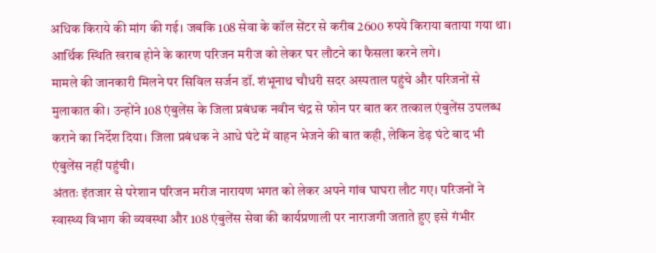अधिक किराये की मांग की गई। जबकि 108 सेवा के कॉल सेंटर से करीब 2600 रुपये किराया बताया गया था। आर्थिक स्थिति खराब होने के कारण परिजन मरीज को लेकर घर लौटने का फैसला करने लगे।
मामले की जानकारी मिलने पर सिविल सर्जन डॉ. शंभूनाथ चौधरी सदर अस्पताल पहुंचे और परिजनों से मुलाकात की। उन्होंने 108 एंबुलेंस के जिला प्रबंधक नवीन चंद्र से फोन पर बात कर तत्काल एंबुलेंस उपलब्ध कराने का निर्देश दिया। जिला प्रबंधक ने आधे घंटे में वाहन भेजने की बात कही, लेकिन डेढ़ घंटे बाद भी एंबुलेंस नहीं पहुंची।
अंततः इंतजार से परेशान परिजन मरीज नारायण भगत को लेकर अपने गांव घाघरा लौट गए। परिजनों ने स्वास्थ्य विभाग की व्यवस्था और 108 एंबुलेंस सेवा की कार्यप्रणाली पर नाराजगी जताते हुए इसे गंभीर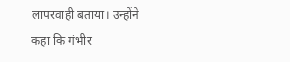लापरवाही बताया। उन्होंने कहा कि गंभीर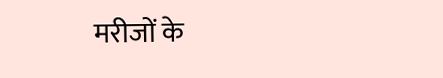मरीजों के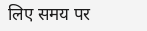लिए समय पर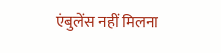एंबुलेंस नहीं मिलना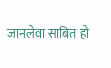जानलेवा साबित हो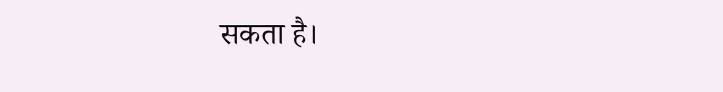सकता है।